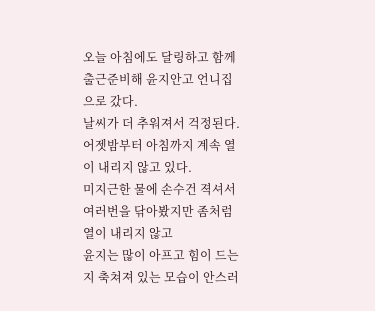오늘 아침에도 달링하고 함께 출근준비해 윤지안고 언니집으로 갔다.
날씨가 더 추워져서 걱정된다.
어젯밤부터 아침까지 계속 열이 내리지 않고 있다.
미지근한 물에 손수건 젹셔서 여러번을 닦아봤지만 좀처럼 열이 내리지 않고
윤지는 많이 아프고 힘이 드는지 축쳐져 있는 모습이 안스러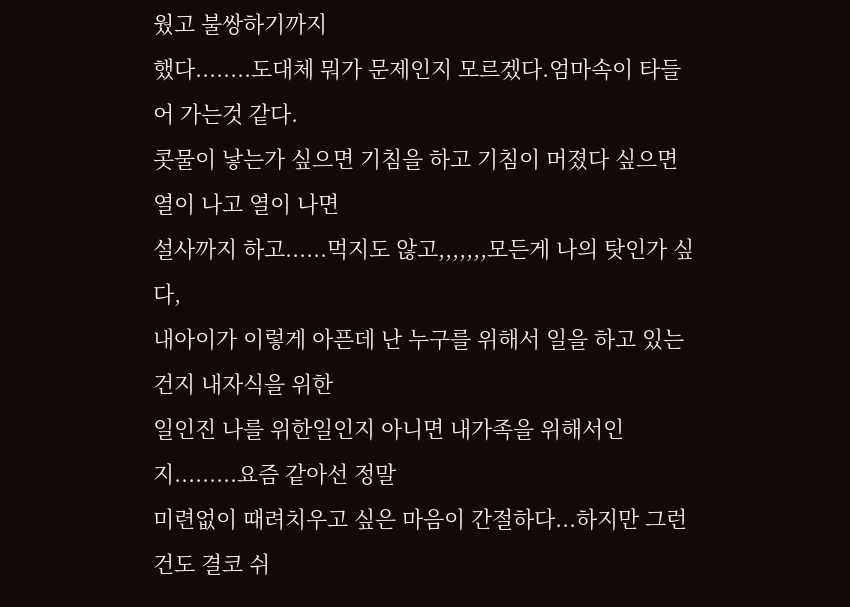웠고 불쌍하기까지
했다........도대체 뭐가 문제인지 모르겠다.엄마속이 타들어 가는것 같다.
콧물이 낳는가 싶으면 기침을 하고 기침이 머졌다 싶으면 열이 나고 열이 나면
설사까지 하고......먹지도 않고,,,,,,,모든게 나의 탓인가 싶다,
내아이가 이렇게 아픈데 난 누구를 위해서 일을 하고 있는건지 내자식을 위한
일인진 나를 위한일인지 아니면 내가족을 위해서인지.........요즘 같아선 정말
미련없이 때려치우고 싶은 마음이 간절하다...하지만 그런건도 결코 쉬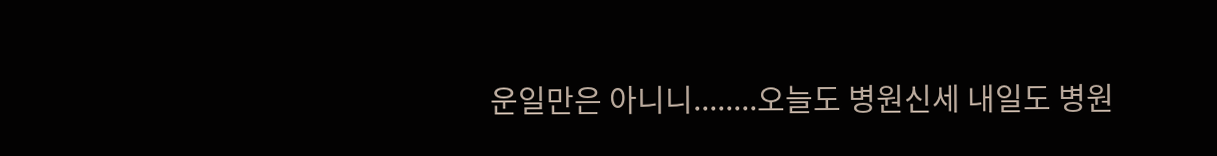운일만은 아니니........오늘도 병원신세 내일도 병원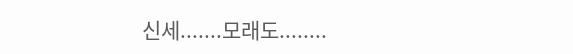신세.......모래도........